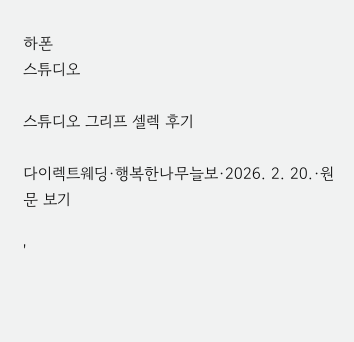하폰
스튜디오

스튜디오 그리프 셀렉 후기

다이렉트웨딩·행복한나무늘보·2026. 2. 20.·원문 보기

'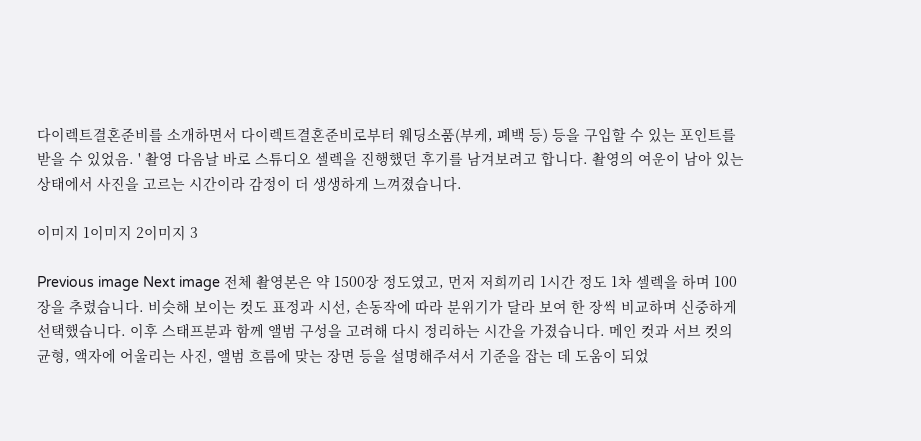다이렉트결혼준비를 소개하면서 다이렉트결혼준비로부터 웨딩소품(부케, 폐백 등) 등을 구입할 수 있는 포인트를 받을 수 있었음. ' 촬영 다음날 바로 스튜디오 셀렉을 진행했던 후기를 남겨보려고 합니다. 촬영의 여운이 남아 있는 상태에서 사진을 고르는 시간이라 감정이 더 생생하게 느껴졌습니다.

이미지 1이미지 2이미지 3

Previous image Next image 전체 촬영본은 약 1500장 정도였고, 먼저 저희끼리 1시간 정도 1차 셀렉을 하며 100장을 추렸습니다. 비슷해 보이는 컷도 표정과 시선, 손동작에 따라 분위기가 달라 보여 한 장씩 비교하며 신중하게 선택했습니다. 이후 스태프분과 함께 앨범 구성을 고려해 다시 정리하는 시간을 가졌습니다. 메인 컷과 서브 컷의 균형, 액자에 어울리는 사진, 앨범 흐름에 맞는 장면 등을 설명해주셔서 기준을 잡는 데 도움이 되었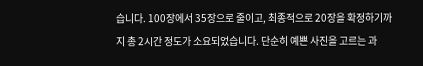습니다. 100장에서 35장으로 줄이고, 최종적으로 20장을 확정하기까지 총 2시간 정도가 소요되었습니다. 단순히 예쁜 사진을 고르는 과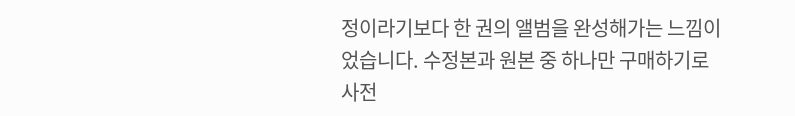정이라기보다 한 권의 앨범을 완성해가는 느낌이었습니다. 수정본과 원본 중 하나만 구매하기로 사전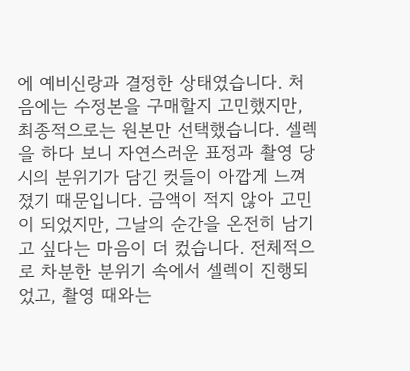에 예비신랑과 결정한 상태였습니다. 처음에는 수정본을 구매할지 고민했지만, 최종적으로는 원본만 선택했습니다. 셀렉을 하다 보니 자연스러운 표정과 촬영 당시의 분위기가 담긴 컷들이 아깝게 느껴졌기 때문입니다. 금액이 적지 않아 고민이 되었지만, 그날의 순간을 온전히 남기고 싶다는 마음이 더 컸습니다. 전체적으로 차분한 분위기 속에서 셀렉이 진행되었고, 촬영 때와는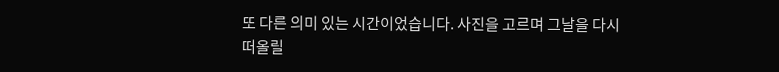또 다른 의미 있는 시간이었습니다. 사진을 고르며 그날을 다시 떠올릴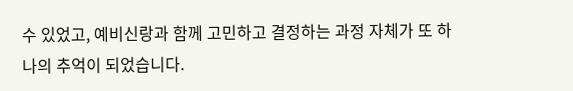수 있었고, 예비신랑과 함께 고민하고 결정하는 과정 자체가 또 하나의 추억이 되었습니다.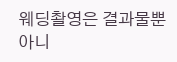웨딩촬영은 결과물뿐 아니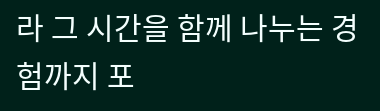라 그 시간을 함께 나누는 경험까지 포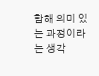함해 의미 있는 과정이라는 생각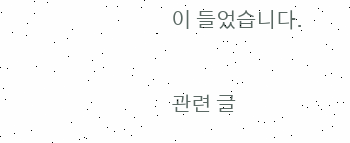이 들었습니다.

관련 글